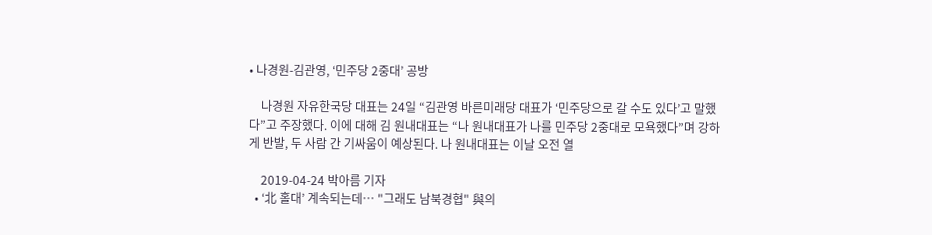• 나경원-김관영, ‘민주당 2중대’ 공방

    나경원 자유한국당 대표는 24일 “김관영 바른미래당 대표가 ‘민주당으로 갈 수도 있다’고 말했다”고 주장했다. 이에 대해 김 원내대표는 “나 원내대표가 나를 민주당 2중대로 모욕했다”며 강하게 반발, 두 사람 간 기싸움이 예상된다. 나 원내대표는 이날 오전 열

    2019-04-24 박아름 기자
  • ‘北 홀대’ 계속되는데… "그래도 남북경협" 與의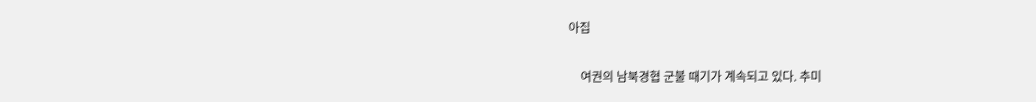아집

    여권의 남북경협 군불 때기가 계속되고 있다. 추미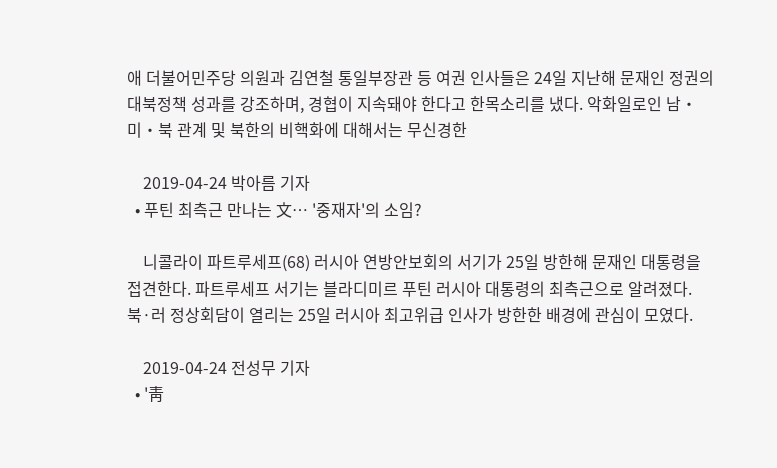애 더불어민주당 의원과 김연철 통일부장관 등 여권 인사들은 24일 지난해 문재인 정권의 대북정책 성과를 강조하며, 경협이 지속돼야 한다고 한목소리를 냈다. 악화일로인 남‧미‧북 관계 및 북한의 비핵화에 대해서는 무신경한

    2019-04-24 박아름 기자
  • 푸틴 최측근 만나는 文… '중재자'의 소임?

    니콜라이 파트루세프(68) 러시아 연방안보회의 서기가 25일 방한해 문재인 대통령을 접견한다. 파트루세프 서기는 블라디미르 푸틴 러시아 대통령의 최측근으로 알려졌다. 북·러 정상회담이 열리는 25일 러시아 최고위급 인사가 방한한 배경에 관심이 모였다.

    2019-04-24 전성무 기자
  • '靑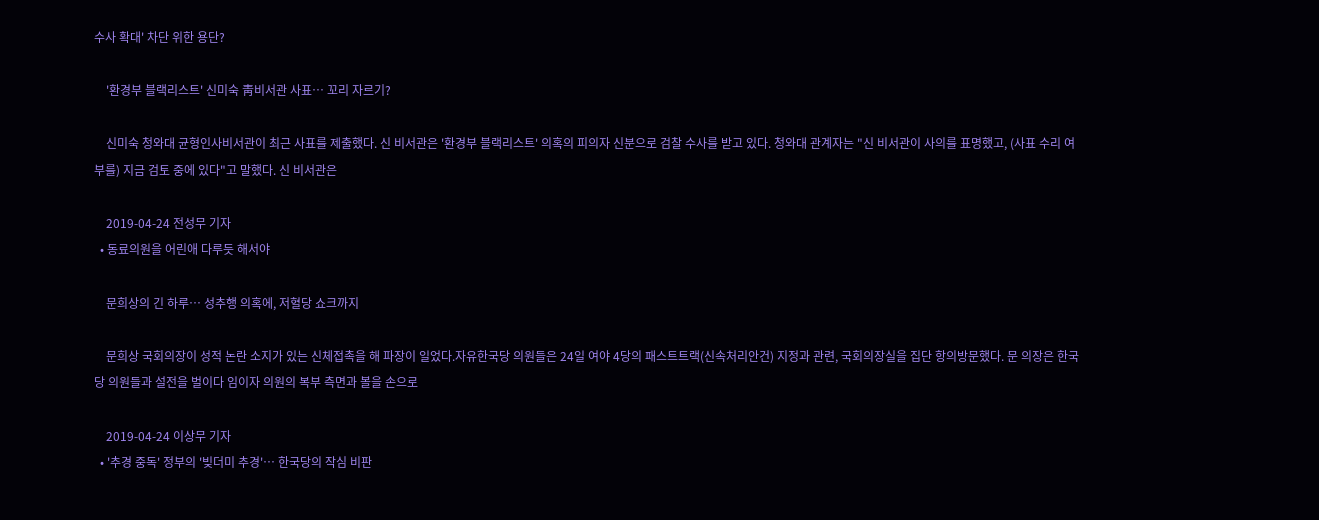수사 확대' 차단 위한 용단?

    '환경부 블랙리스트' 신미숙 靑비서관 사표… 꼬리 자르기?

    신미숙 청와대 균형인사비서관이 최근 사표를 제출했다. 신 비서관은 '환경부 블랙리스트' 의혹의 피의자 신분으로 검찰 수사를 받고 있다. 청와대 관계자는 "신 비서관이 사의를 표명했고, (사표 수리 여부를) 지금 검토 중에 있다"고 말했다. 신 비서관은

    2019-04-24 전성무 기자
  • 동료의원을 어린애 다루듯 해서야

    문희상의 긴 하루… 성추행 의혹에, 저혈당 쇼크까지

    문희상 국회의장이 성적 논란 소지가 있는 신체접촉을 해 파장이 일었다.자유한국당 의원들은 24일 여야 4당의 패스트트랙(신속처리안건) 지정과 관련, 국회의장실을 집단 항의방문했다. 문 의장은 한국당 의원들과 설전을 벌이다 임이자 의원의 복부 측면과 볼을 손으로

    2019-04-24 이상무 기자
  • '추경 중독' 정부의 '빚더미 추경'… 한국당의 작심 비판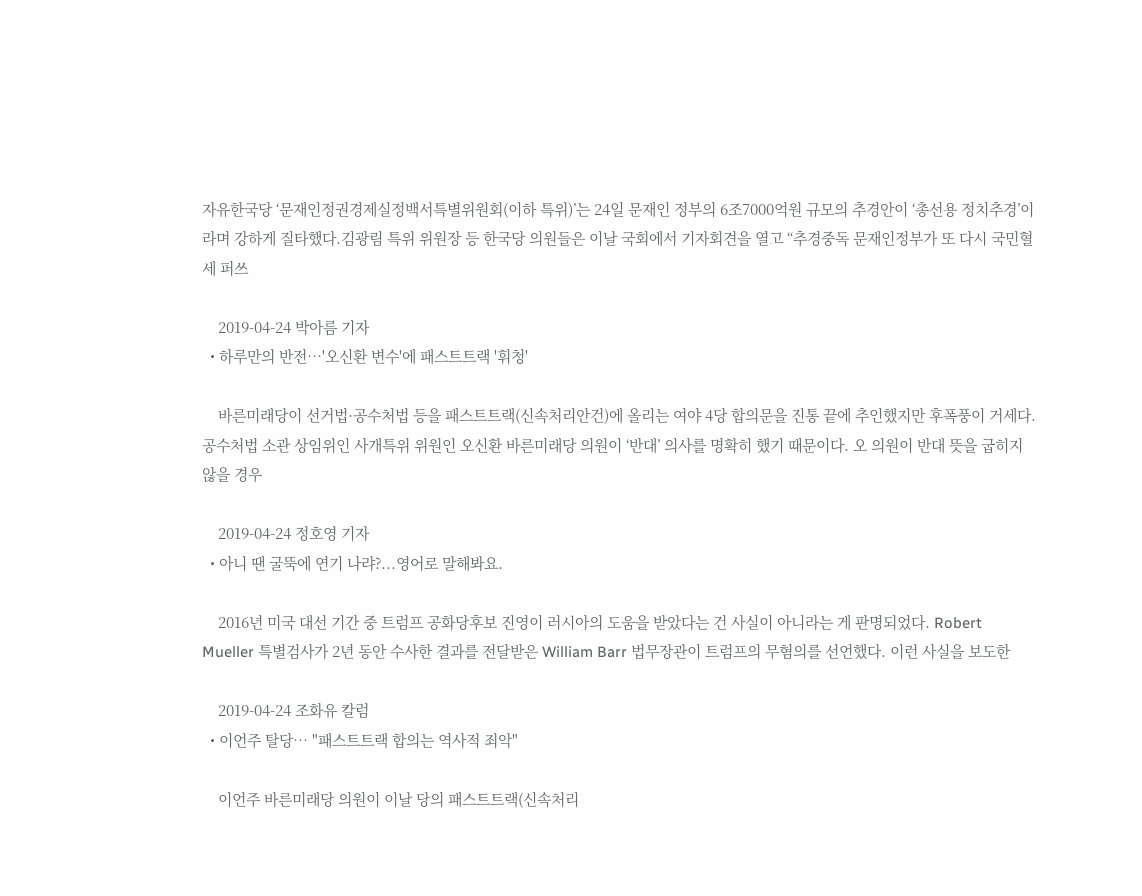자유한국당 ‘문재인정권경제실정백서특별위원회(이하 특위)’는 24일 문재인 정부의 6조7000억원 규모의 추경안이 ‘총선용 정치추경’이라며 강하게 질타했다.김광림 특위 위원장 등 한국당 의원들은 이날 국회에서 기자회견을 열고 “추경중독 문재인정부가 또 다시 국민혈세 퍼쓰

    2019-04-24 박아름 기자
  • 하루만의 반전…'오신환 변수'에 패스트트랙 '휘청'

    바른미래당이 선거법·공수처법 등을 패스트트랙(신속처리안건)에 올리는 여야 4당 합의문을 진통 끝에 추인했지만 후폭풍이 거세다. 공수처법 소관 상임위인 사개특위 위원인 오신환 바른미래당 의원이 ‘반대’ 의사를 명확히 했기 때문이다. 오 의원이 반대 뜻을 굽히지 않을 경우

    2019-04-24 정호영 기자
  • 아니 땐 굴뚝에 연기 나랴?...영어로 말해봐요.

    2016년 미국 대선 기간 중 트럼프 공화당후보 진영이 러시아의 도움을 받았다는 건 사실이 아니라는 게 판명되었다. Robert Mueller 특별검사가 2년 동안 수사한 결과를 전달받은 William Barr 법무장관이 트럼프의 무혐의를 선언했다. 이런 사실을 보도한

    2019-04-24 조화유 칼럼
  • 이언주 탈당… "패스트트랙 합의는 역사적 죄악"

    이언주 바른미래당 의원이 이날 당의 패스트트랙(신속처리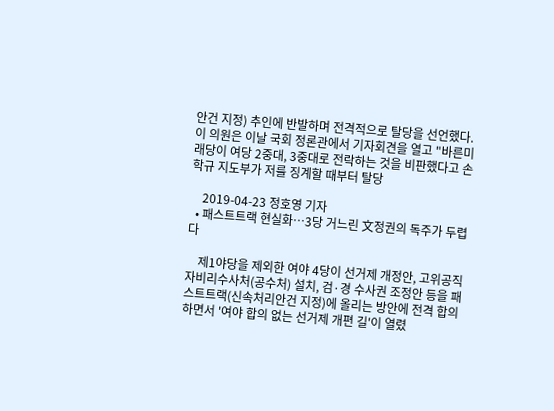안건 지정) 추인에 반발하며 전격적으로 탈당을 선언했다.이 의원은 이날 국회 정론관에서 기자회견을 열고 "바른미래당이 여당 2중대, 3중대로 전락하는 것을 비판했다고 손학규 지도부가 저를 징계할 때부터 탈당

    2019-04-23 정호영 기자
  • 패스트트랙 현실화…3당 거느린 文정권의 독주가 두렵다

    제1야당을 제외한 여야 4당이 선거제 개정안, 고위공직자비리수사처(공수처) 설치, 검·경 수사권 조정안 등을 패스트트랙(신속처리안건 지정)에 올리는 방안에 전격 합의하면서 '여야 합의 없는 선거제 개편 길'이 열렸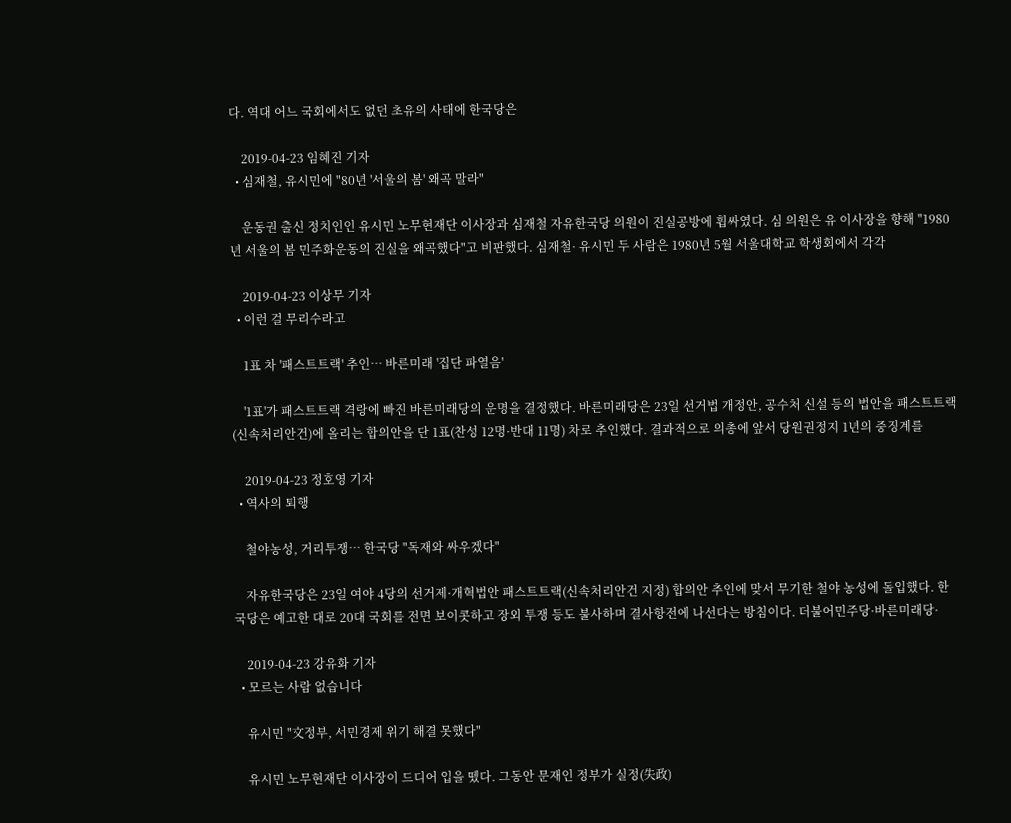다. 역대 어느 국회에서도 없던 초유의 사태에 한국당은

    2019-04-23 임혜진 기자
  • 심재철, 유시민에 "80년 '서울의 봄' 왜곡 말라"

    운동권 출신 정치인인 유시민 노무현재단 이사장과 심재철 자유한국당 의원이 진실공방에 휩싸였다. 심 의원은 유 이사장을 향해 "1980년 서울의 봄 민주화운동의 진실을 왜곡했다"고 비판했다. 심재철· 유시민 두 사람은 1980년 5월 서울대학교 학생회에서 각각

    2019-04-23 이상무 기자
  • 이런 걸 무리수라고

    1표 차 '패스트트랙' 추인… 바른미래 '집단 파열음'

    '1표'가 패스트트랙 격랑에 빠진 바른미래당의 운명을 결정했다. 바른미래당은 23일 선거법 개정안, 공수처 신설 등의 법안을 패스트트랙(신속처리안건)에 올리는 합의안을 단 1표(찬성 12명·반대 11명) 차로 추인했다. 결과적으로 의총에 앞서 당원권정지 1년의 중징계를

    2019-04-23 정호영 기자
  • 역사의 퇴행

    철야농성, 거리투쟁… 한국당 "독재와 싸우겠다"

    자유한국당은 23일 여야 4당의 선거제·개혁법안 패스트트랙(신속처리안건 지정) 합의안 추인에 맞서 무기한 철야 농성에 돌입했다. 한국당은 예고한 대로 20대 국회를 전면 보이콧하고 장외 투쟁 등도 불사하며 결사항전에 나선다는 방침이다. 더불어민주당·바른미래당·

    2019-04-23 강유화 기자
  • 모르는 사람 없습니다

    유시민 "文정부, 서민경제 위기 해결 못했다"

    유시민 노무현재단 이사장이 드디어 입을 뗐다. 그동안 문재인 정부가 실정(失政)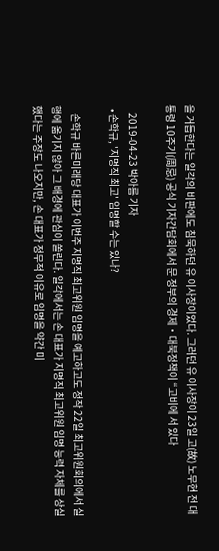을 거듭한다는 일각의 비판에도 침묵하던 유 이사장이었다. 그러던 유 이사장이 23일 고(故) 노무현 전 대통령 10주기(周忌) 공식 기자간담회에서 문 정부의 경제‧대북정책이 “고비에 서 있다

    2019-04-23 박아름 기자
  • 손학규, '지명직 최고' 임명할 수는 있나?

    손학규 바른미래당 대표가 이번주 지명직 최고위원 임명을 예고하고도 정작 22일 최고위원회의에서 실행에 옮기지 않아 그 배경에 관심이 쏠린다. 일각에서는 손 대표가 지명직 최고위원 임명 능력 자체를 상실했다는 주장도 나오지만, 손 대표가 정무적 이유로 임명을 약간 미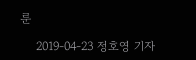룬

    2019-04-23 정호영 기자